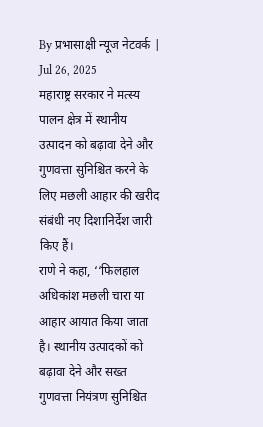By प्रभासाक्षी न्यूज नेटवर्क | Jul 26, 2025
महाराष्ट्र सरकार ने मत्स्य पालन क्षेत्र में स्थानीय उत्पादन को बढ़ावा देने और गुणवत्ता सुनिश्चित करने के लिए मछली आहार की खरीद संबंधी नए दिशानिर्देश जारी किए हैं।
राणे ने कहा, ‘‘फिलहाल अधिकांश मछली चारा या आहार आयात किया जाता है। स्थानीय उत्पादकों को बढ़ावा देने और सख्त गुणवत्ता नियंत्रण सुनिश्चित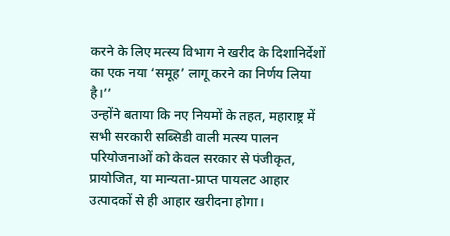करने के लिए मत्स्य विभाग ने खरीद के दिशानिर्देशों का एक नया ‘समूह’ लागू करने का निर्णय लिया है।’’
उन्होंने बताया कि नए नियमों के तहत, महाराष्ट्र में सभी सरकारी सब्सिडी वाली मत्स्य पालन परियोजनाओं को केवल सरकार से पंजीकृत, प्रायोजित, या मान्यता-प्राप्त पायलट आहार उत्पादकों से ही आहार खरीदना होगा।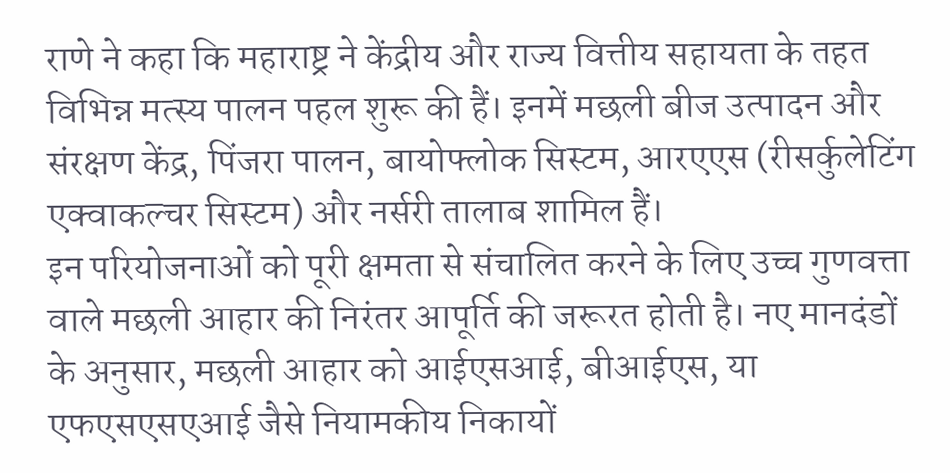राणे ने कहा कि महाराष्ट्र ने केंद्रीय और राज्य वित्तीय सहायता के तहत विभिन्न मत्स्य पालन पहल शुरू की हैं। इनमें मछली बीज उत्पादन और संरक्षण केंद्र, पिंजरा पालन, बायोफ्लोक सिस्टम, आरएएस (रीसर्कुलेटिंग एक्वाकल्चर सिस्टम) और नर्सरी तालाब शामिल हैं।
इन परियोजनाओं को पूरी क्षमता से संचालित करने के लिए उच्च गुणवत्ता वाले मछली आहार की निरंतर आपूर्ति की जरूरत होती है। नए मानदंडों के अनुसार, मछली आहार को आईएसआई, बीआईएस, या एफएसएसएआई जैसे नियामकीय निकायों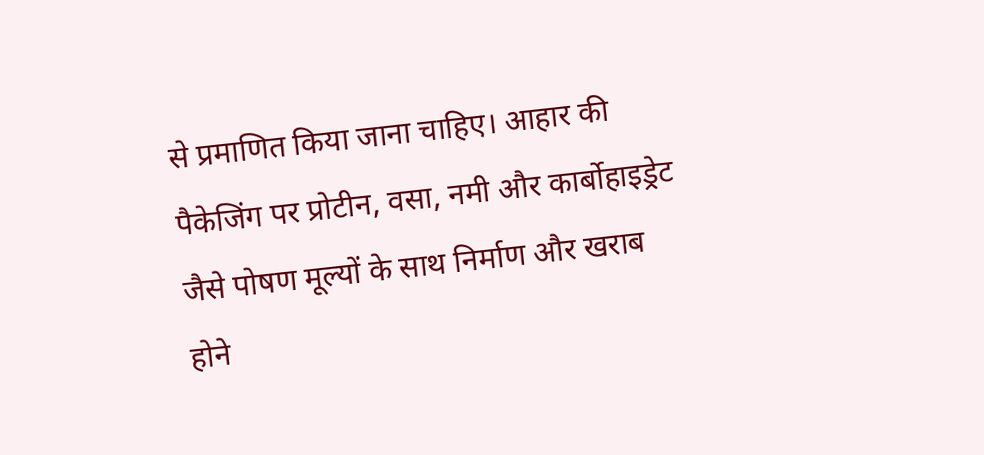से प्रमाणित किया जाना चाहिए। आहार की पैकेजिंग पर प्रोटीन, वसा, नमी और कार्बोहाइड्रेट जैसे पोषण मूल्यों के साथ निर्माण और खराब होने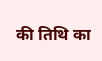की तिथि का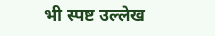भी स्पष्ट उल्लेख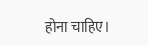होना चाहिए।